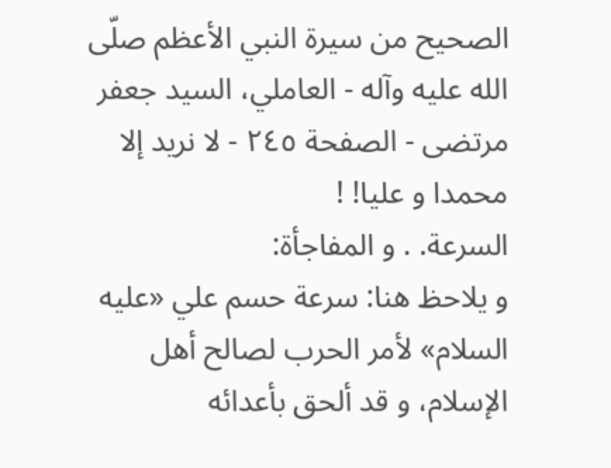الصحيح من سيرة النبي الأعظم صلّى الله عليه وآله - العاملي، السيد جعفر مرتضى - الصفحة ٢٤٥ - لا نريد إلا محمدا و عليا! !
السرعة. . و المفاجأة:
و يلاحظ هنا: سرعة حسم علي «عليه السلام» لأمر الحرب لصالح أهل الإسلام، و قد ألحق بأعدائه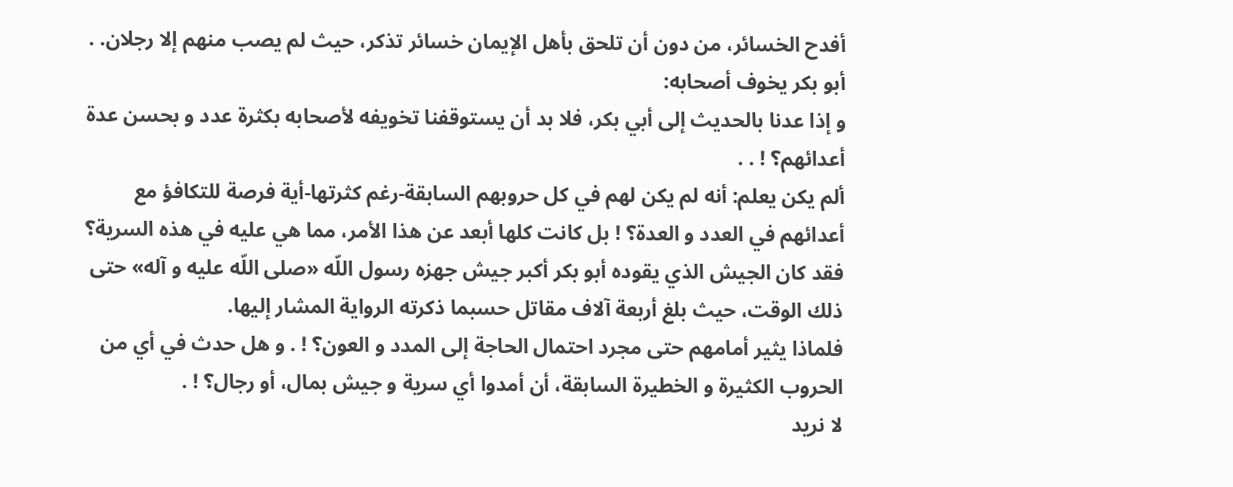أفدح الخسائر، من دون أن تلحق بأهل الإيمان خسائر تذكر، حيث لم يصب منهم إلا رجلان. .
أبو بكر يخوف أصحابه:
و إذا عدنا بالحديث إلى أبي بكر، فلا بد أن يستوقفنا تخويفه لأصحابه بكثرة عدد و بحسن عدة أعدائهم؟ ! . .
ألم يكن يعلم: أنه لم يكن لهم في كل حروبهم السابقة-رغم كثرتها-أية فرصة للتكافؤ مع أعدائهم في العدد و العدة؟ ! بل كانت كلها أبعد عن هذا الأمر، مما هي عليه في هذه السرية؟
فقد كان الجيش الذي يقوده أبو بكر أكبر جيش جهزه رسول اللّه «صلى اللّه عليه و آله» حتى ذلك الوقت، حيث بلغ أربعة آلاف مقاتل حسبما ذكرته الرواية المشار إليها.
فلماذا يثير أمامهم حتى مجرد احتمال الحاجة إلى المدد و العون؟ ! . و هل حدث في أي من الحروب الكثيرة و الخطيرة السابقة، أن أمدوا أي سرية و جيش بمال، أو رجال؟ ! .
لا نريد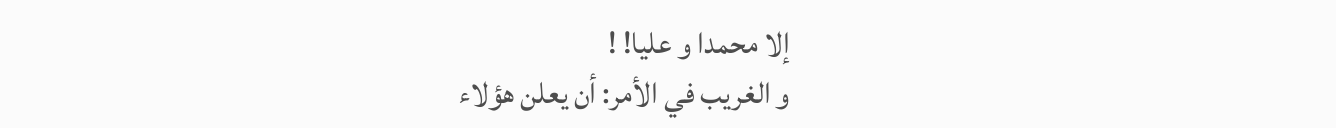إلا محمدا و عليا! !
و الغريب في الأمر: أن يعلن هؤلاء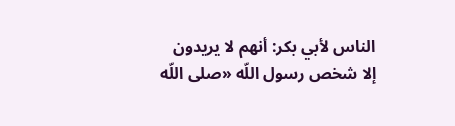الناس لأبي بكر: أنهم لا يريدون إلا شخص رسول اللّه «صلى اللّه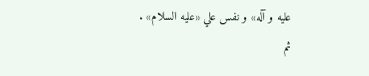عليه و آله» و نفس علي «عليه السلام» . ثم